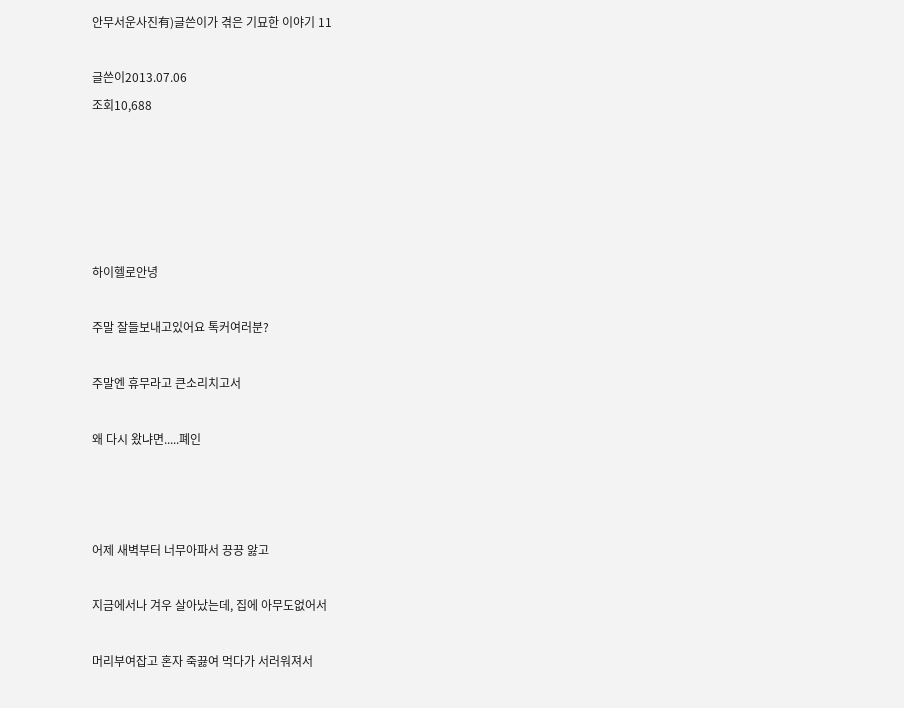안무서운사진有)글쓴이가 겪은 기묘한 이야기 11

글쓴이2013.07.06
조회10,688





하이헬로안녕

주말 잘들보내고있어요 톡커여러분?

주말엔 휴무라고 큰소리치고서

왜 다시 왔냐면.....폐인



어제 새벽부터 너무아파서 끙끙 앓고

지금에서나 겨우 살아났는데, 집에 아무도없어서

머리부여잡고 혼자 죽끓여 먹다가 서러워져서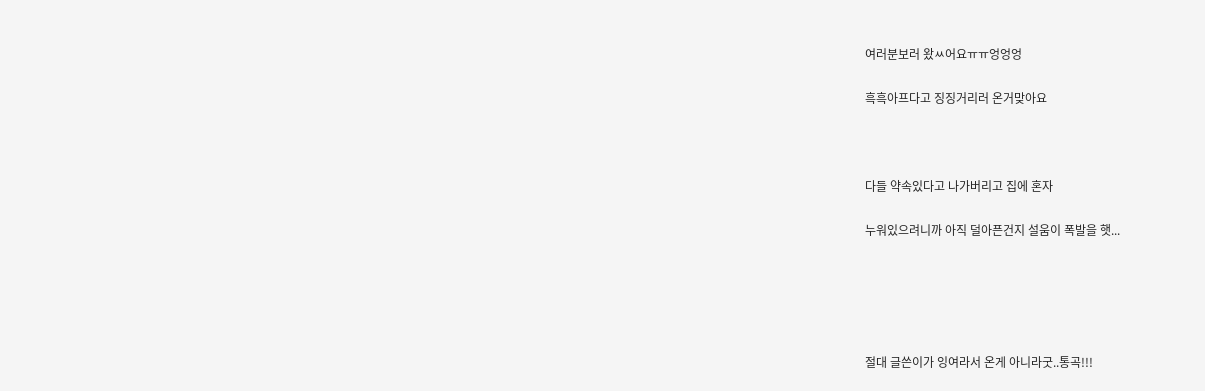여러분보러 왔ㅆ어요ㅠㅠ엉엉엉

흑흑아프다고 징징거리러 온거맞아요



다들 약속있다고 나가버리고 집에 혼자

누워있으려니까 아직 덜아픈건지 설움이 폭발을 햇...





절대 글쓴이가 잉여라서 온게 아니라굿..통곡!!!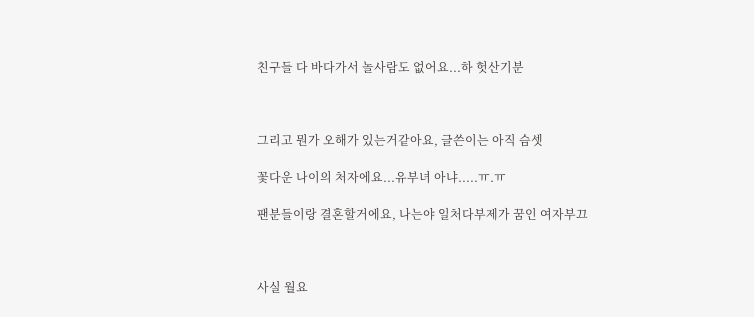친구들 다 바다가서 놀사람도 없어요...하 헛산기분



그리고 뭔가 오해가 있는거같아요, 글쓴이는 아직 슴셋

꽃다운 나이의 처자에요...유부녀 아냐.....ㅠ.ㅠ

팬분들이랑 결혼할거에요, 나는야 일처다부제가 꿈인 여자부끄



사실 월요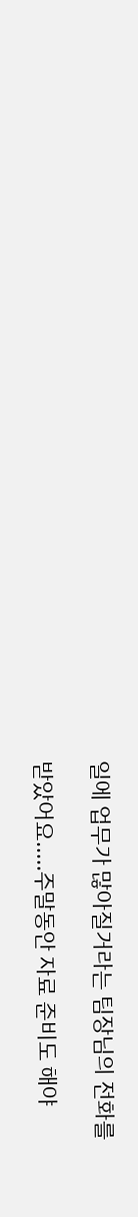일에 업무가 많아질거라는 팀장님의 전화를

받았어요.....주말동안 자료 준비도 해야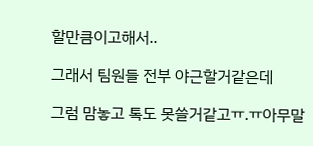할만큼이고해서..

그래서 팀원들 전부 야근할거같은데

그럼 맘놓고 톡도 못쓸거같고ㅠ.ㅠ아무말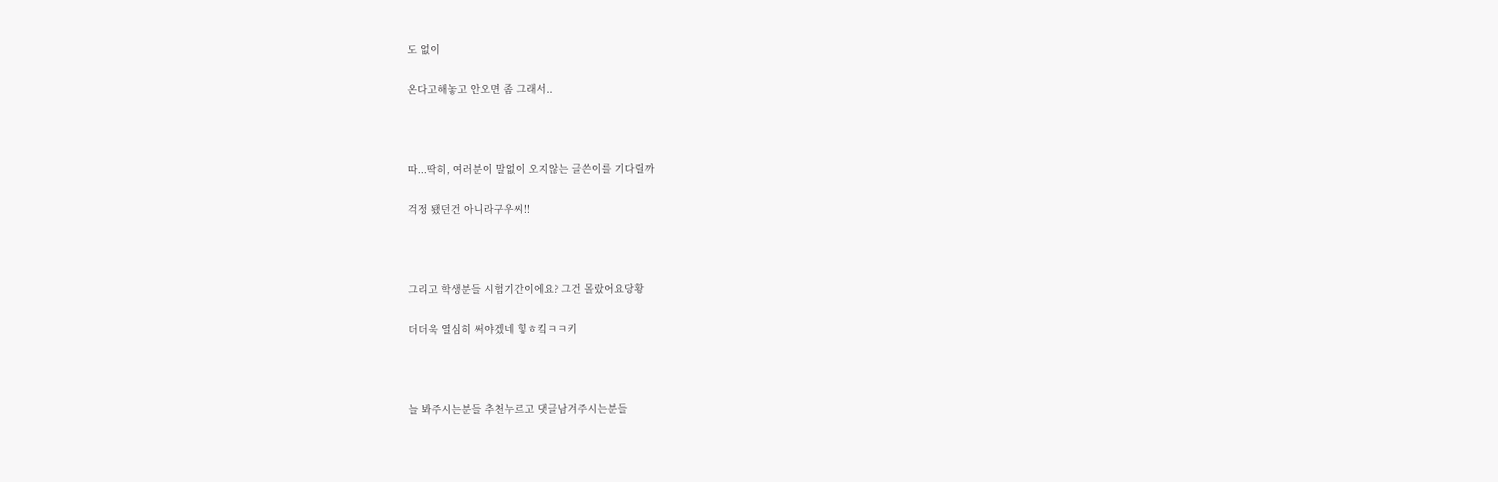도 없이

온다고해놓고 안오면 좀 그래서..



따...딱히, 여러분이 말없이 오지않는 글쓴이를 기다릴까

걱정 됐던건 아니라구우씨!!



그리고 학생분들 시험기간이에요? 그건 몰랐어요당황

더더욱 열심히 써야겠네 힣ㅎ킼ㅋㅋ키



늘 봐주시는분들 추천누르고 댓글남겨주시는분들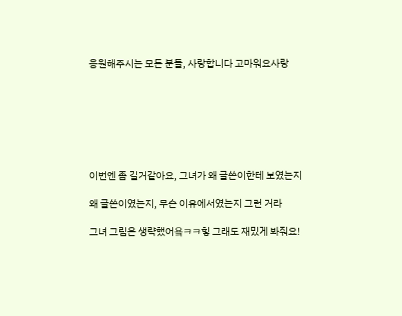응원해주시는 모든 분들, 사랑합니다 고마워요사랑







이번엔 좀 길거같아요, 그녀가 왜 글쓴이한테 보였는지

왜 글쓴이였는지, 무슨 이유에서였는지 그런 거라

그녀 그림은 생략했어욬ㅋㅋ힣 그래도 재밌게 봐줘요!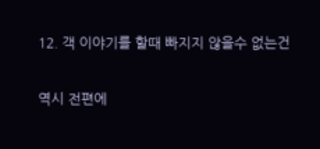12. 객 이야기를 할때 빠지지 않을수 없는건

역시 전편에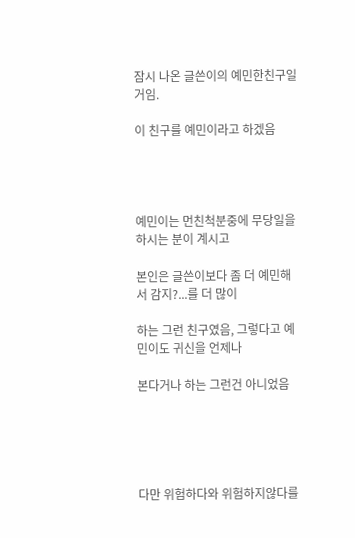잠시 나온 글쓴이의 예민한친구일거임.

이 친구를 예민이라고 하겠음




예민이는 먼친척분중에 무당일을 하시는 분이 계시고

본인은 글쓴이보다 좀 더 예민해서 감지?...를 더 많이

하는 그런 친구였음, 그렇다고 예민이도 귀신을 언제나

본다거나 하는 그런건 아니었음





다만 위험하다와 위험하지않다를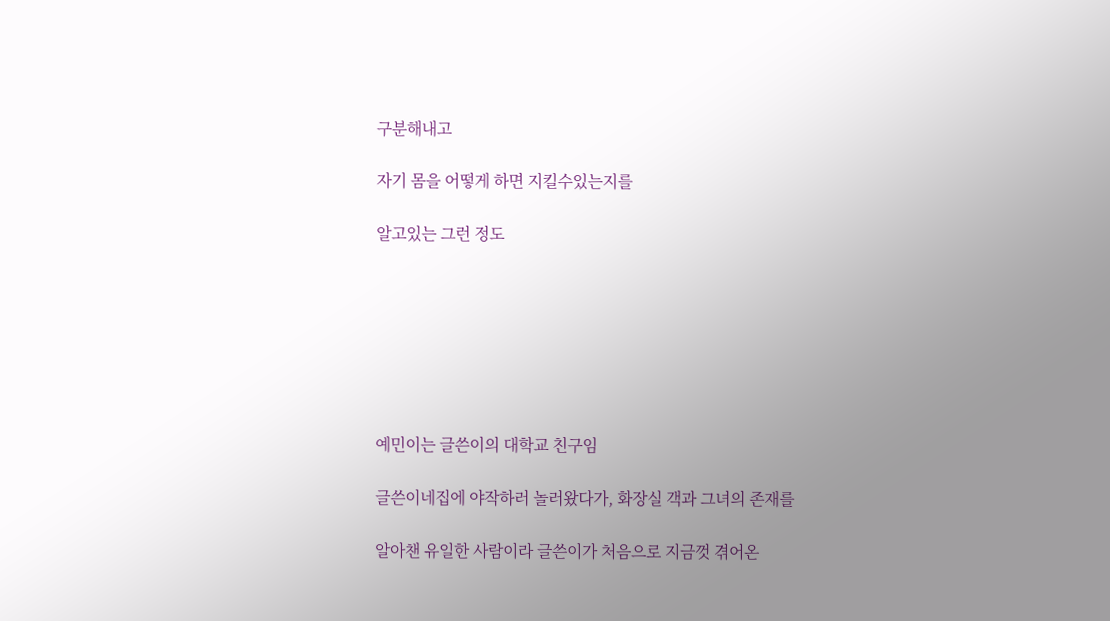구분해내고

자기 몸을 어떻게 하면 지킬수있는지를

알고있는 그런 정도







예민이는 글쓴이의 대학교 친구임

글쓴이네집에 야작하러 놀러왔다가, 화장실 객과 그녀의 존재를

알아챈 유일한 사람이라 글쓴이가 처음으로 지금껏 겪어온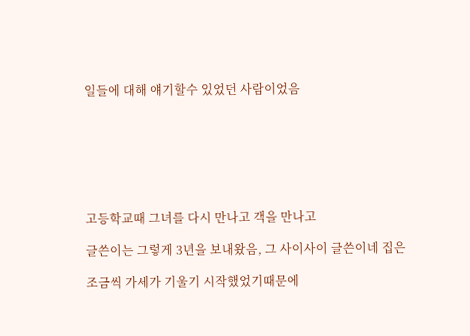일들에 대해 얘기할수 있었던 사람이었음







고등학교때 그녀를 다시 만나고 객을 만나고

글쓴이는 그렇게 3년을 보내왔음, 그 사이사이 글쓴이네 집은

조금씩 가세가 기울기 시작했었기때문에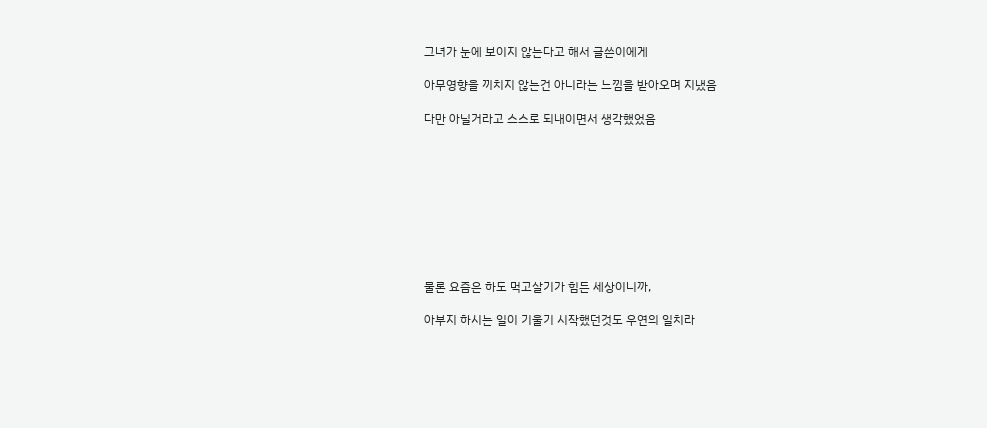그녀가 눈에 보이지 않는다고 해서 글쓴이에게

아무영향을 끼치지 않는건 아니라는 느낌을 받아오며 지냈음

다만 아닐거라고 스스로 되내이면서 생각했었음









물론 요즘은 하도 먹고살기가 힘든 세상이니까,

아부지 하시는 일이 기울기 시작했던것도 우연의 일치라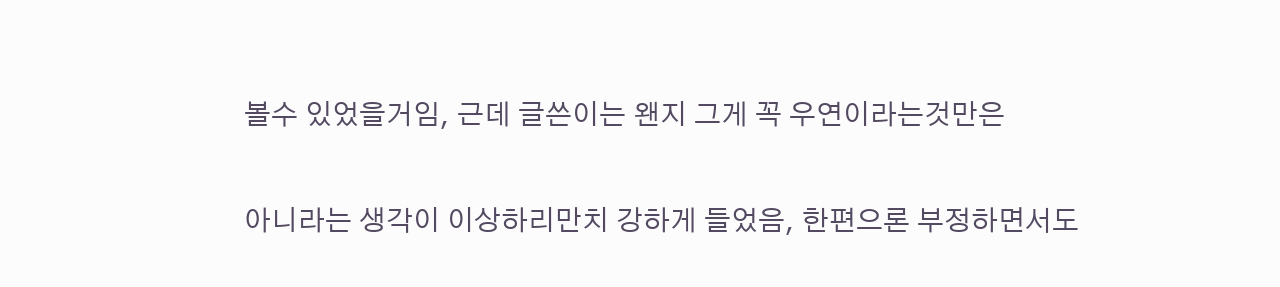볼수 있었을거임, 근데 글쓴이는 왠지 그게 꼭 우연이라는것만은

아니라는 생각이 이상하리만치 강하게 들었음, 한편으론 부정하면서도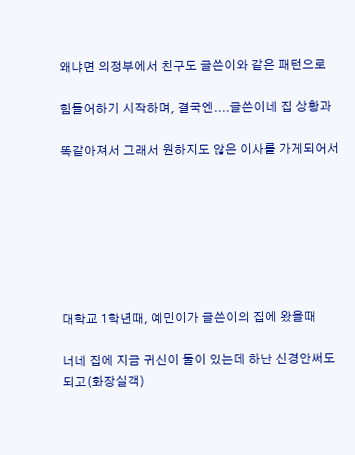왜냐면 의정부에서 친구도 글쓴이와 같은 패턴으로

힘들어하기 시작하며, 결국엔....글쓴이네 집 상황과

똑같아져서 그래서 원하지도 않은 이사를 가게되어서







대학교 1학년때, 예민이가 글쓴이의 집에 왔을때

너네 집에 지금 귀신이 둘이 있는데 하난 신경안써도되고(화장실객)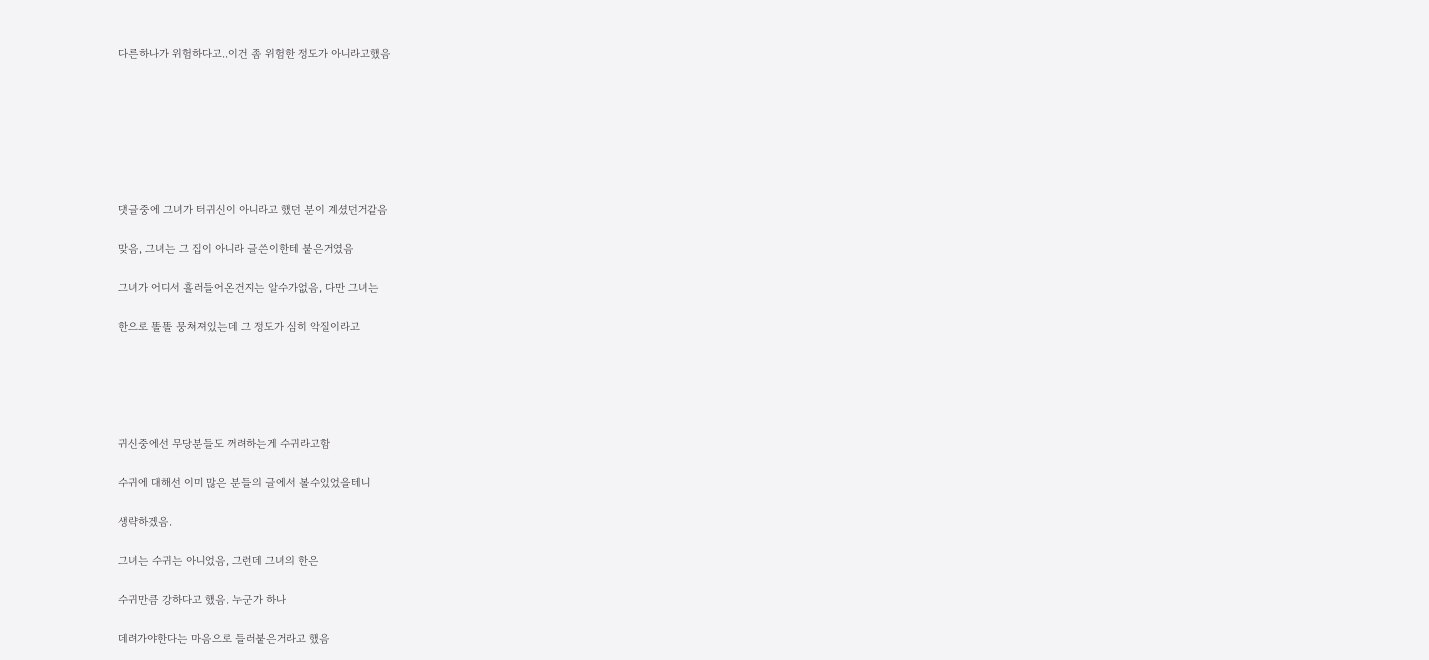다른하나가 위험하다고..이건 좀 위험한 정도가 아니라고했음







댓글중에 그녀가 터귀신이 아니라고 했던 분이 계셨던거같음

맞음, 그녀는 그 집이 아니라 글쓴이한테 붙은거였음

그녀가 어디서 흘러들어온건지는 알수가없음, 다만 그녀는

한으로 똘똘 뭉쳐져있는데 그 정도가 심히 악질이라고





귀신중에선 무당분들도 꺼려하는게 수귀라고함

수귀에 대해선 이미 많은 분들의 글에서 볼수있었을테니

생략하겠음.

그녀는 수귀는 아니었음, 그런데 그녀의 한은

수귀만큼 강하다고 했음. 누군가 하나

데려가야한다는 마음으로 들러붙은거라고 했음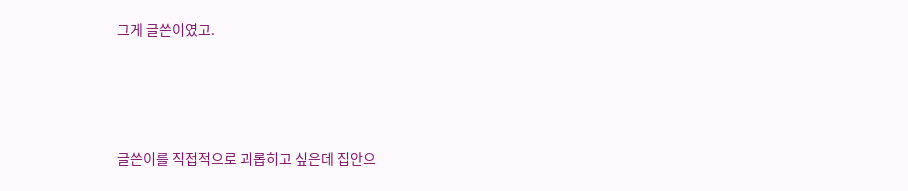그게 글쓴이였고.





글쓴이를 직접적으로 괴롭히고 싶은데 집안으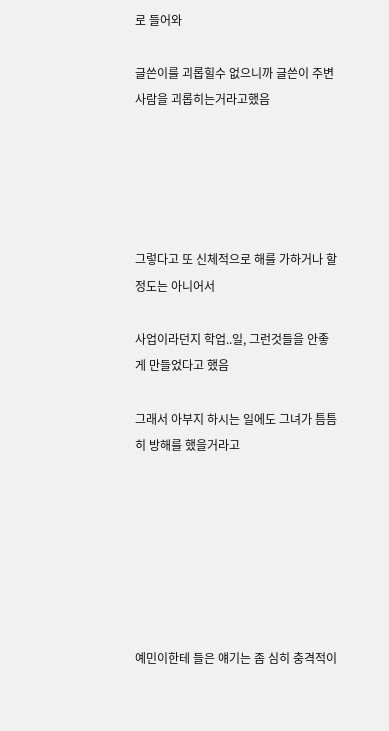로 들어와

글쓴이를 괴롭힐수 없으니까 글쓴이 주변사람을 괴롭히는거라고했음





그렇다고 또 신체적으로 해를 가하거나 할정도는 아니어서

사업이라던지 학업..일, 그런것들을 안좋게 만들었다고 했음

그래서 아부지 하시는 일에도 그녀가 틈틈히 방해를 했을거라고







예민이한테 들은 얘기는 좀 심히 충격적이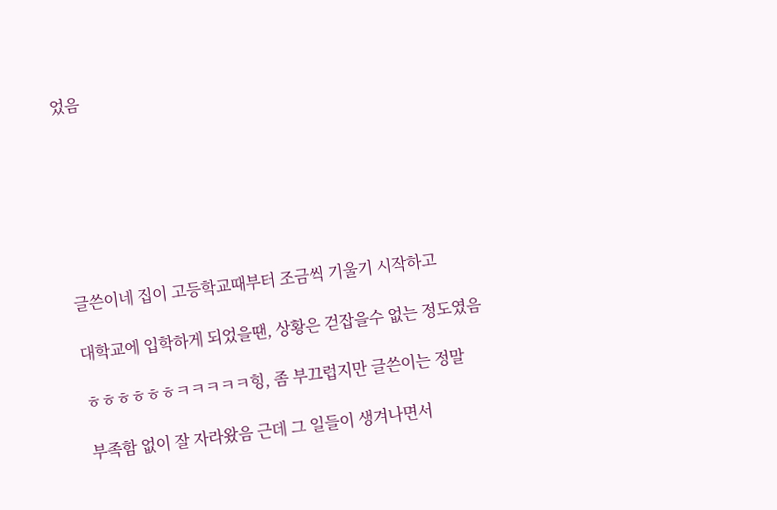었음







글쓴이네 집이 고등학교때부터 조금씩 기울기 시작하고

대학교에 입학하게 되었을땐, 상황은 걷잡을수 없는 정도였음

ㅎㅎㅎㅎㅎㅎㅋㅋㅋㅋㅋ힝, 좀 부끄럽지만 글쓴이는 정말

부족함 없이 잘 자라왔음 근데 그 일들이 생겨나면서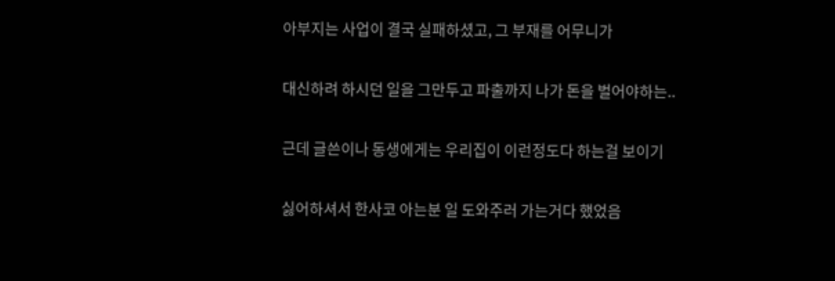아부지는 사업이 결국 실패하셨고, 그 부재를 어무니가

대신하려 하시던 일을 그만두고 파출까지 나가 돈을 벌어야하는..

근데 글쓴이나 동생에게는 우리집이 이런정도다 하는걸 보이기

싫어하셔서 한사코 아는분 일 도와주러 가는거다 했었음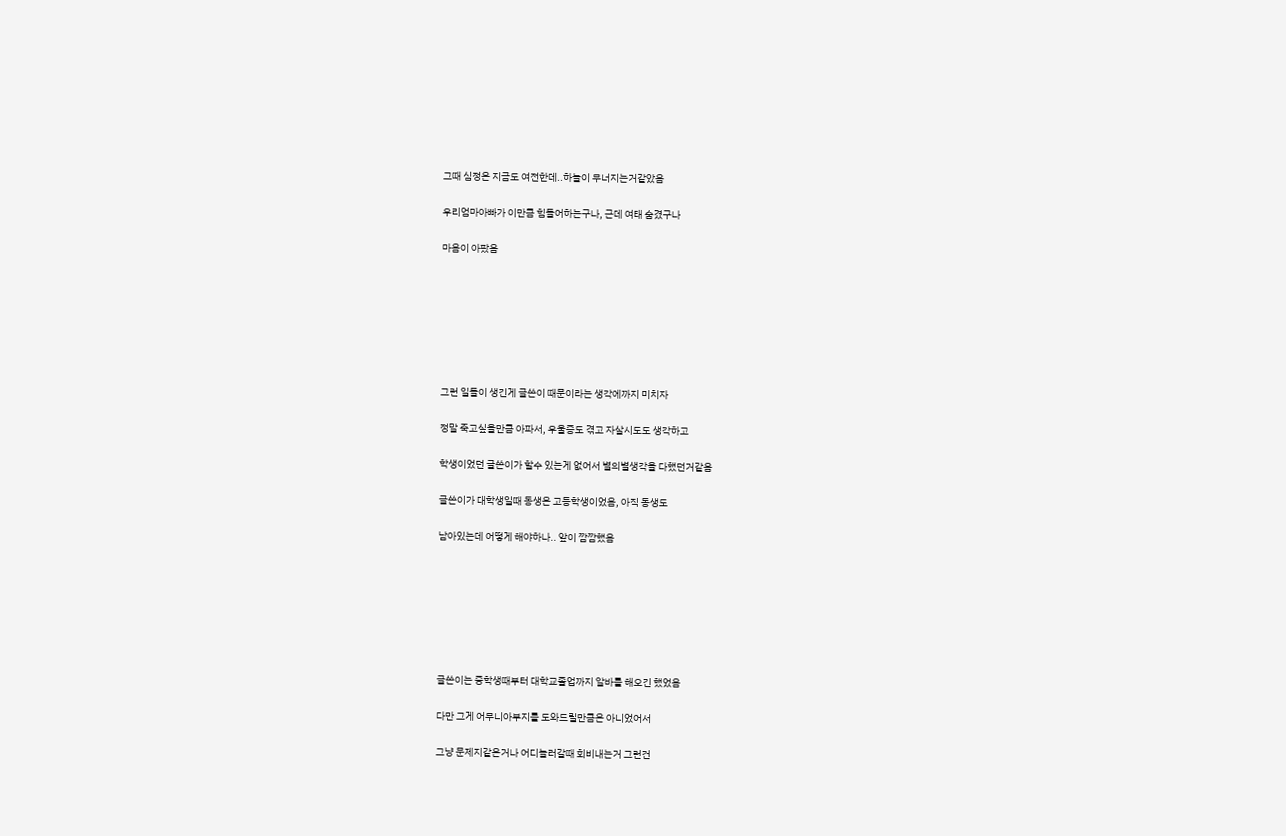그때 심정은 지금도 여전한데..하늘이 무너지는거같았음

우리엄마아빠가 이만큼 힘들어하는구나, 근데 여태 숨겼구나

마음이 아팠음







그런 일들이 생긴게 글쓴이 때문이라는 생각에까지 미치자

정말 죽고싶을만큼 아파서, 우울증도 겪고 자살시도도 생각하고

학생이었던 글쓴이가 할수 있는게 없어서 별의별생각을 다했던거같음

글쓴이가 대학생일때 동생은 고등학생이었음, 아직 동생도

남아있는데 어떻게 해야하나.. 앞이 깜깜했음







글쓴이는 중학생때부터 대학교졸업까지 알바를 해오긴 했었음

다만 그게 어무니아부지를 도와드릴만큼은 아니었어서

그냥 문제지같은거나 어디놀러갈때 회비내는거 그런건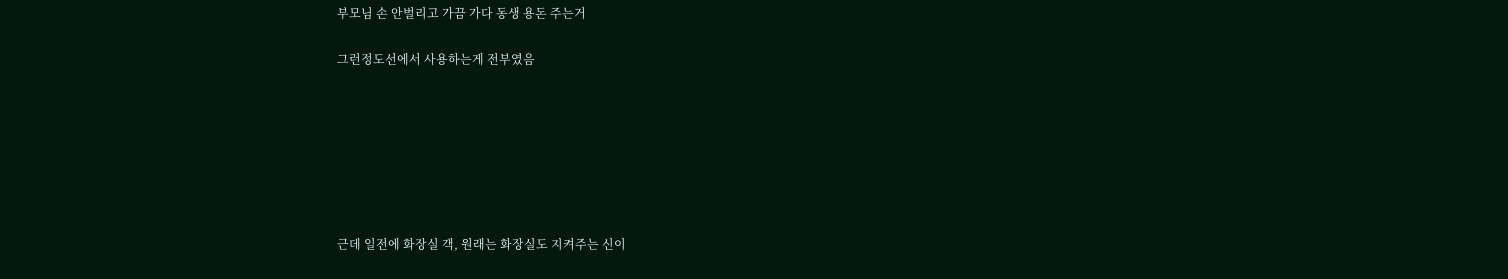부모님 손 안벌리고 가끔 가다 동생 용돈 주는거

그런정도선에서 사용하는게 전부였음







근데 일전에 화장실 객, 원래는 화장실도 지켜주는 신이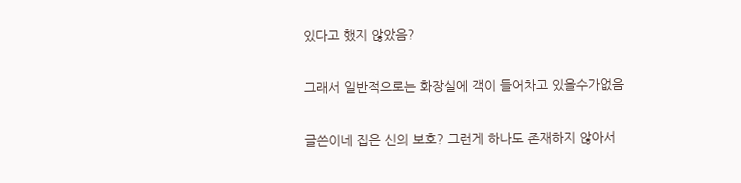있다고 했지 않았음?

그래서 일반적으로는 화장실에 객이 들어차고 있을수가없음

글쓴이네 집은 신의 보호? 그런게 하나도 존재하지 않아서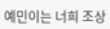예민이는 너희 조상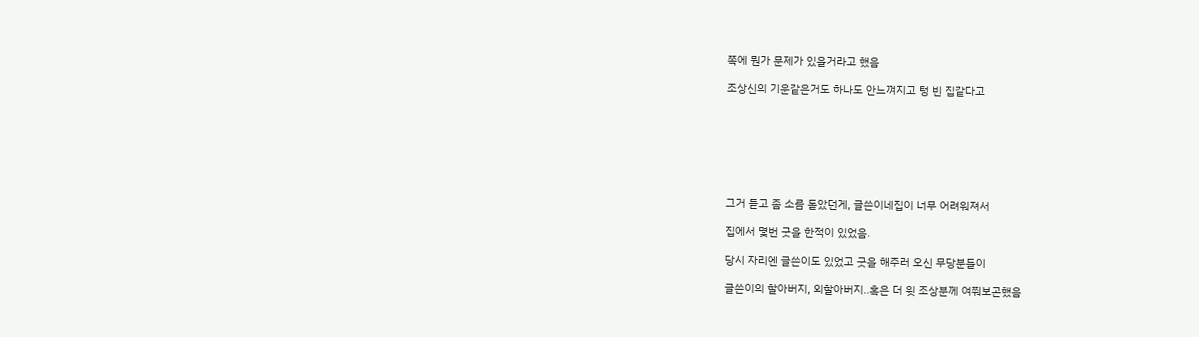쪽에 뭔가 문제가 있을거라고 했음

조상신의 기운같은거도 하나도 안느껴지고 텅 빈 집같다고







그거 듣고 좀 소름 돋았던게, 글쓴이네집이 너무 어려워져서

집에서 몇번 굿을 한적이 있었음.

당시 자리엔 글쓴이도 있었고 굿을 해주러 오신 무당분들이

글쓴이의 할아버지, 외할아버지..혹은 더 윗 조상분께 여쭤보곤했음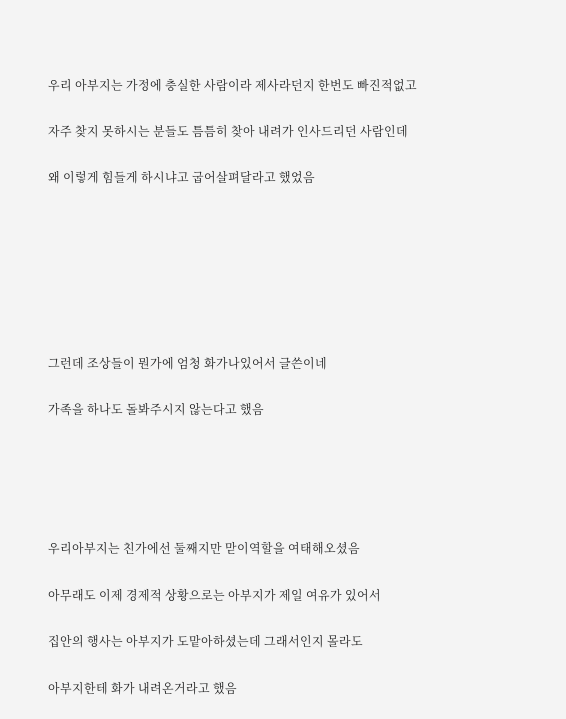우리 아부지는 가정에 충실한 사람이라 제사라던지 한번도 빠진적없고

자주 찾지 못하시는 분들도 틈틈히 찾아 내려가 인사드리던 사람인데

왜 이렇게 힘들게 하시냐고 굽어살펴달라고 했었음







그런데 조상들이 뭔가에 엄청 화가나있어서 글쓴이네

가족을 하나도 돌봐주시지 않는다고 했음





우리아부지는 친가에선 둘째지만 맏이역할을 여태해오셨음

아무래도 이제 경제적 상황으로는 아부지가 제일 여유가 있어서

집안의 행사는 아부지가 도맡아하셨는데 그래서인지 몰라도

아부지한테 화가 내려온거라고 했음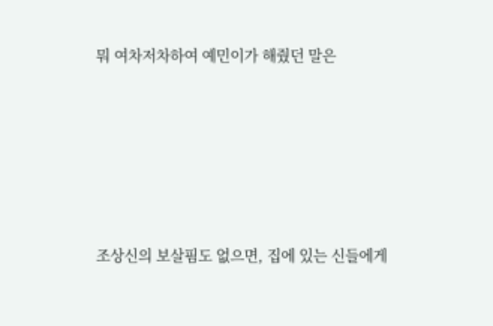뭐 여차저차하여 예민이가 해줬던 말은







조상신의 보살핌도 없으면, 집에 있는 신들에게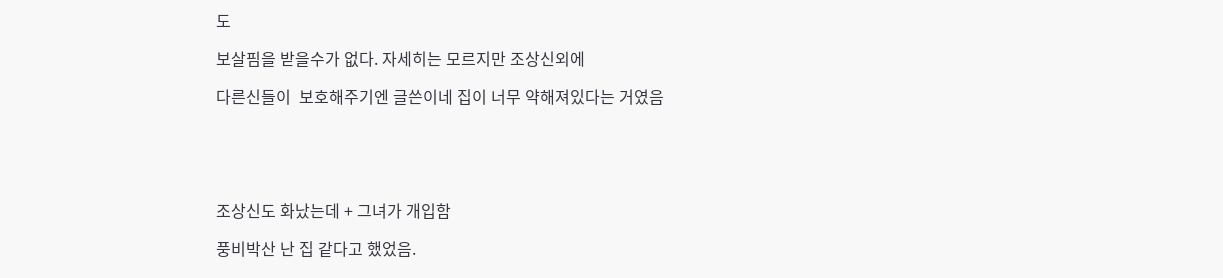도

보살핌을 받을수가 없다. 자세히는 모르지만 조상신외에

다른신들이  보호해주기엔 글쓴이네 집이 너무 약해져있다는 거였음





조상신도 화났는데 + 그녀가 개입함

풍비박산 난 집 같다고 했었음.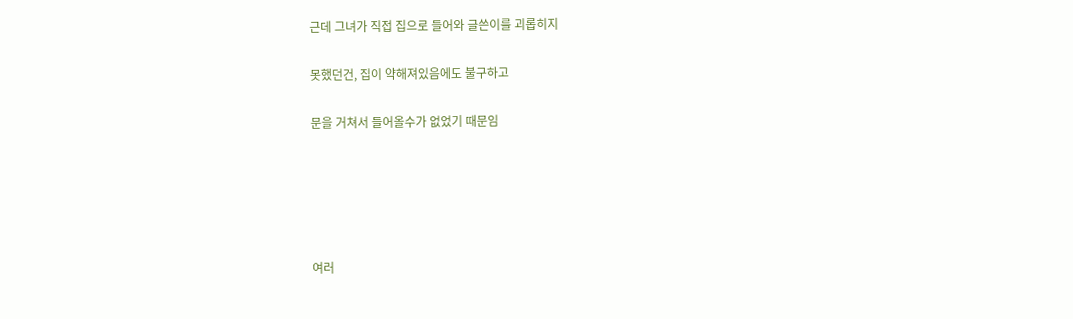근데 그녀가 직접 집으로 들어와 글쓴이를 괴롭히지

못했던건, 집이 약해져있음에도 불구하고

문을 거쳐서 들어올수가 없었기 때문임





여러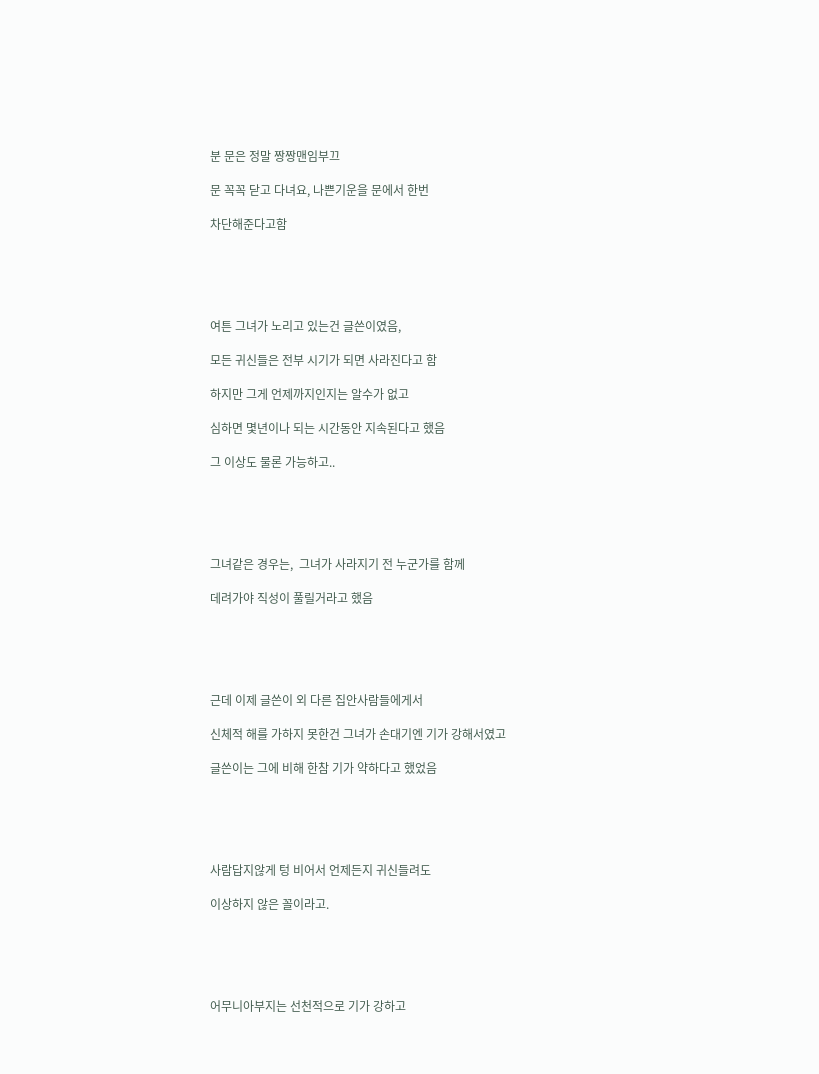분 문은 정말 짱짱맨임부끄

문 꼭꼭 닫고 다녀요, 나쁜기운을 문에서 한번

차단해준다고함





여튼 그녀가 노리고 있는건 글쓴이였음,

모든 귀신들은 전부 시기가 되면 사라진다고 함

하지만 그게 언제까지인지는 알수가 없고

심하면 몇년이나 되는 시간동안 지속된다고 했음

그 이상도 물론 가능하고..





그녀같은 경우는,  그녀가 사라지기 전 누군가를 함께

데려가야 직성이 풀릴거라고 했음





근데 이제 글쓴이 외 다른 집안사람들에게서

신체적 해를 가하지 못한건 그녀가 손대기엔 기가 강해서였고

글쓴이는 그에 비해 한참 기가 약하다고 했었음





사람답지않게 텅 비어서 언제든지 귀신들려도

이상하지 않은 꼴이라고.





어무니아부지는 선천적으로 기가 강하고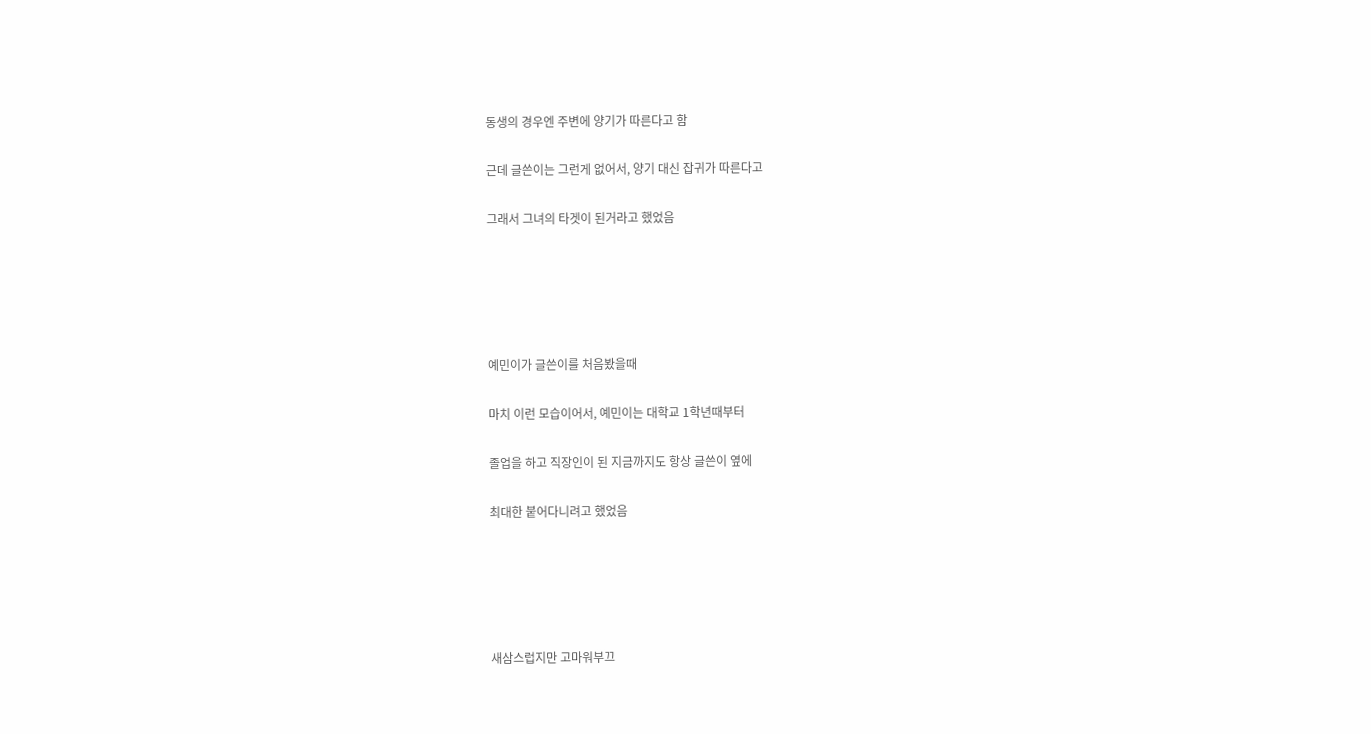동생의 경우엔 주변에 양기가 따른다고 함

근데 글쓴이는 그런게 없어서, 양기 대신 잡귀가 따른다고

그래서 그녀의 타겟이 된거라고 했었음





예민이가 글쓴이를 처음봤을때

마치 이런 모습이어서, 예민이는 대학교 1학년때부터

졸업을 하고 직장인이 된 지금까지도 항상 글쓴이 옆에

최대한 붙어다니려고 했었음





새삼스럽지만 고마워부끄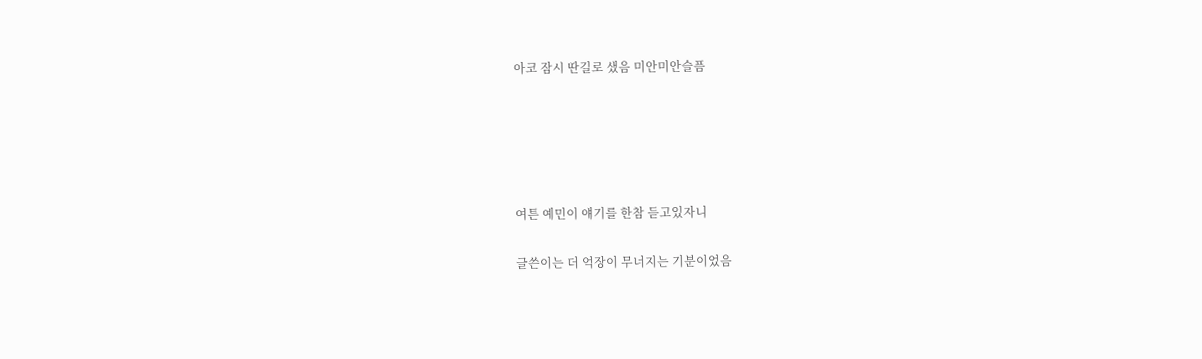아코 잠시 딴길로 샜음 미안미안슬픔





여튼 예민이 얘기를 한참 듣고있자니

글쓴이는 더 억장이 무너지는 기분이었음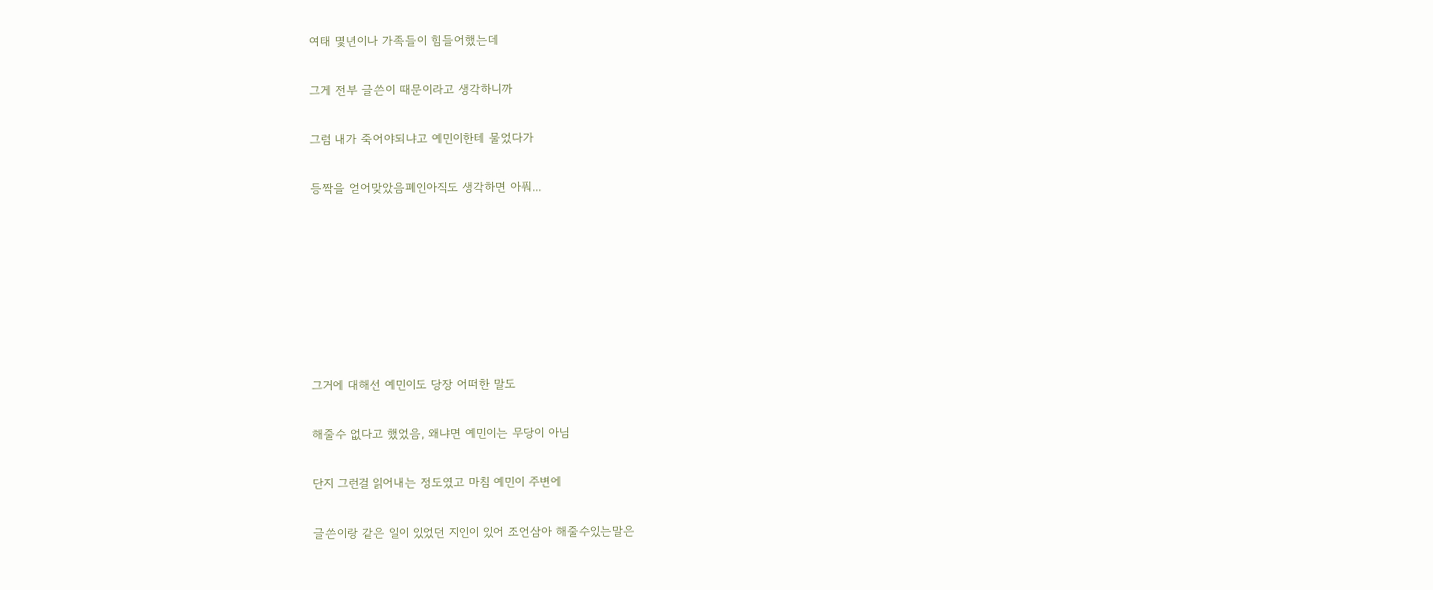여태 몇년이나 가족들이 힘들어했는데

그게 전부 글쓴이 때문이라고 생각하니까

그럼 내가 죽어야되냐고 예민이한테 물었다가

등짝을 얻어맞았음폐인아직도 생각하면 아풔...







그거에 대해선 예민이도 당장 어떠한 말도

해줄수 없다고 했었음, 왜냐면 예민이는 무당이 아님

단지 그런걸 읽어내는 정도였고 마침 예민이 주변에

글쓴이랑 같은 일이 있었던 지인이 있어 조언삼아 해줄수있는말은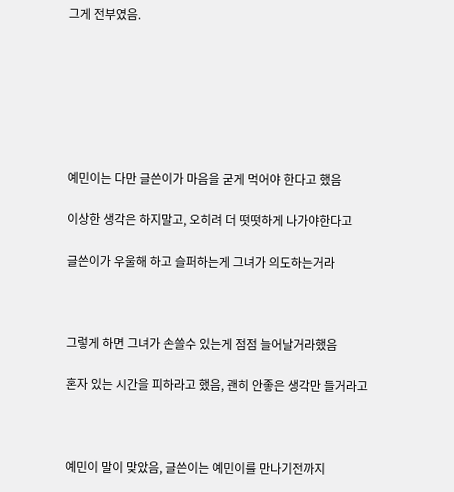그게 전부였음.







예민이는 다만 글쓴이가 마음을 굳게 먹어야 한다고 했음

이상한 생각은 하지말고, 오히려 더 떳떳하게 나가야한다고

글쓴이가 우울해 하고 슬퍼하는게 그녀가 의도하는거라



그렇게 하면 그녀가 손쓸수 있는게 점점 늘어날거라했음

혼자 있는 시간을 피하라고 했음, 괜히 안좋은 생각만 들거라고



예민이 말이 맞았음, 글쓴이는 예민이를 만나기전까지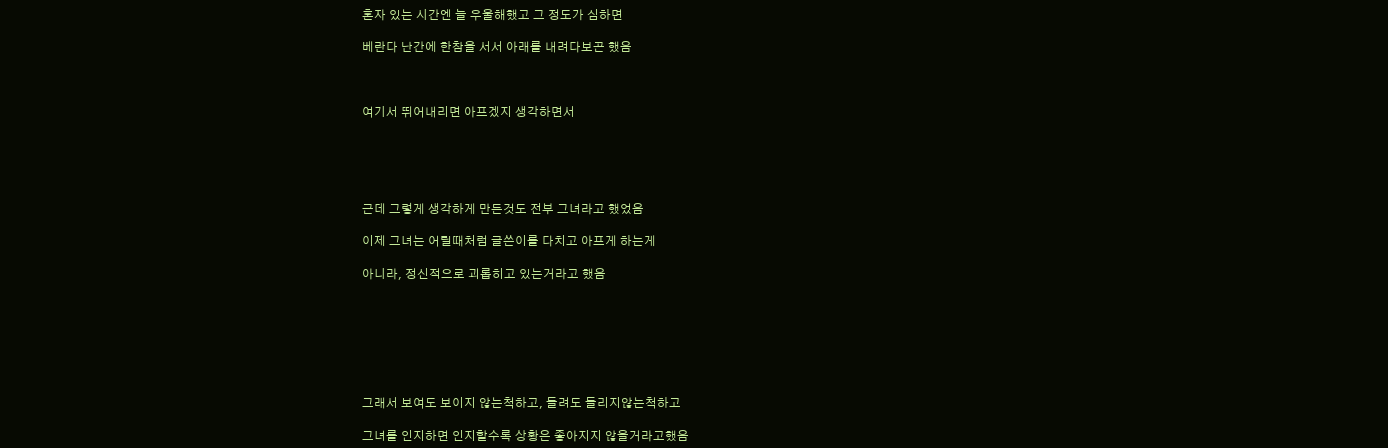혼자 있는 시간엔 늘 우울해했고 그 정도가 심하면

베란다 난간에 한참을 서서 아래를 내려다보곤 했음



여기서 뛰어내리면 아프겠지 생각하면서





근데 그렇게 생각하게 만든것도 전부 그녀라고 했었음

이제 그녀는 어릴때처럼 글쓴이를 다치고 아프게 하는게

아니라, 정신적으로 괴롭히고 있는거라고 했음







그래서 보여도 보이지 않는척하고, 들려도 들리지않는척하고

그녀를 인지하면 인지할수록 상황은 좋아지지 않을거라고했음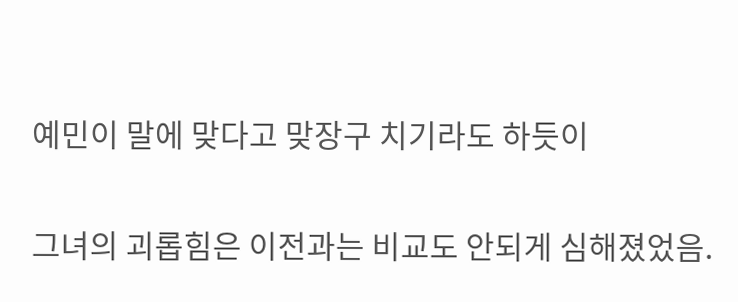예민이 말에 맞다고 맞장구 치기라도 하듯이

그녀의 괴롭힘은 이전과는 비교도 안되게 심해졌었음.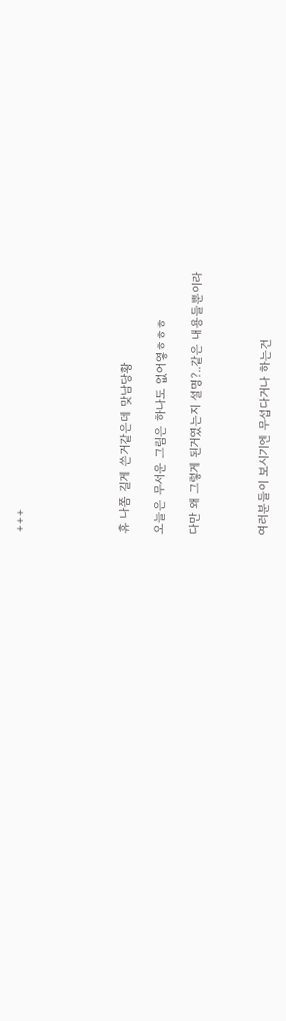+++





휴 나쫌 길게 쓴거같은데 맞남당황

오늘은 무서운 그림은 하나도 없어옇ㅎㅎㅎ

다만 왜 그렇게 된거였는지 설명?..같은 내용들뿐이라



여러분들이 보시기엔 무섭다거나 하는건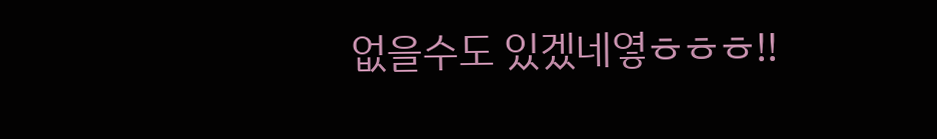없을수도 있겠네옇ㅎㅎㅎ!!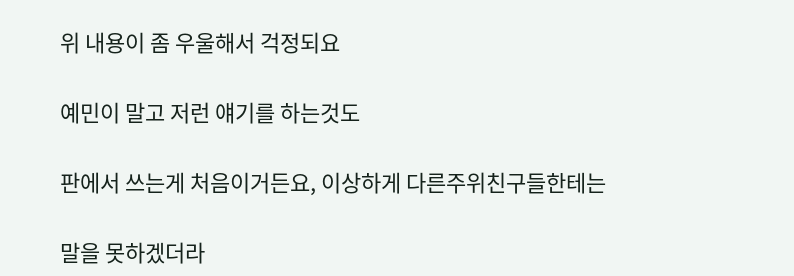위 내용이 좀 우울해서 걱정되요

예민이 말고 저런 얘기를 하는것도

판에서 쓰는게 처음이거든요, 이상하게 다른주위친구들한테는

말을 못하겠더라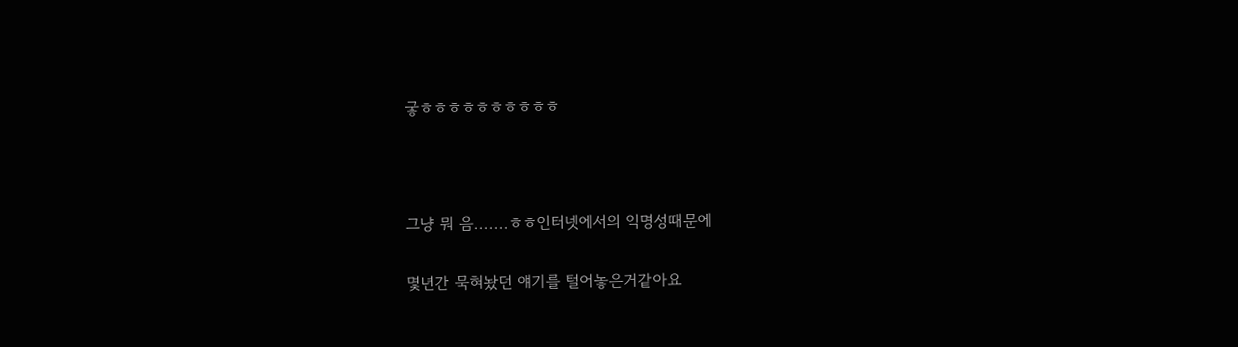궇ㅎㅎㅎㅎㅎㅎㅎㅎㅎㅎ



그냥 뭐 음.......ㅎㅎ인터넷에서의 익명성때문에

몇년간 묵혀놨던 얘기를 털어놓은거같아요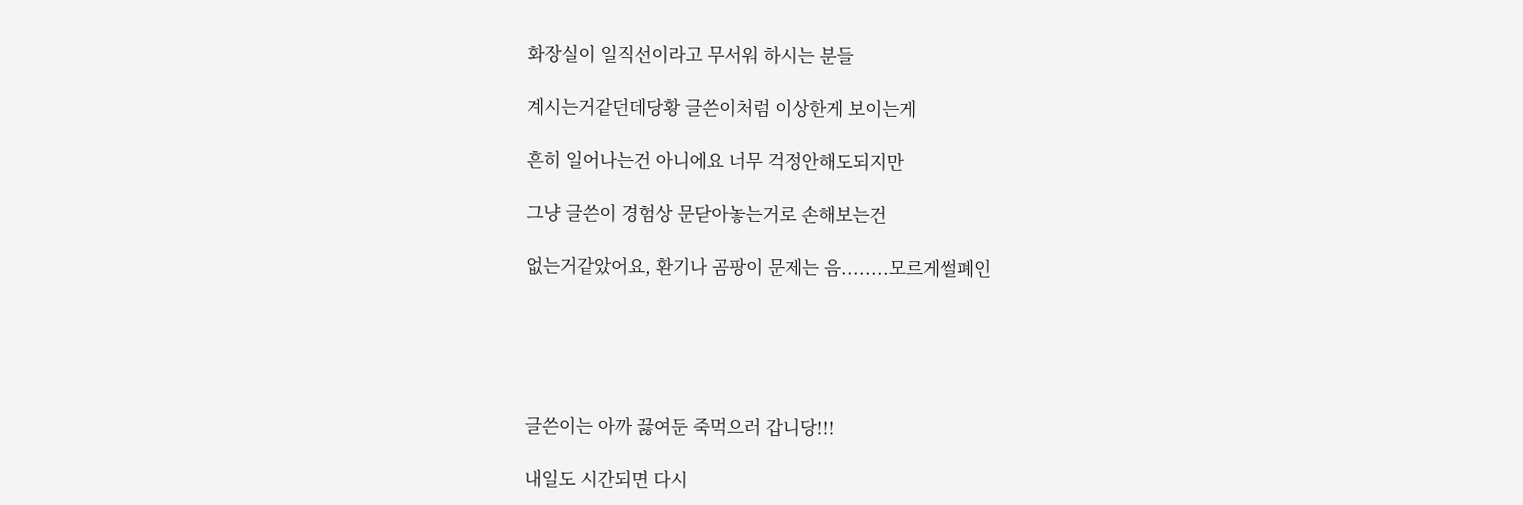화장실이 일직선이라고 무서워 하시는 분들

계시는거같던데당황 글쓴이처럼 이상한게 보이는게

흔히 일어나는건 아니에요 너무 걱정안해도되지만

그냥 글쓴이 경험상 문닫아놓는거로 손해보는건

없는거같았어요, 환기나 곰팡이 문제는 음........모르게썰폐인





글쓴이는 아까 끓여둔 죽먹으러 갑니당!!!

내일도 시간되면 다시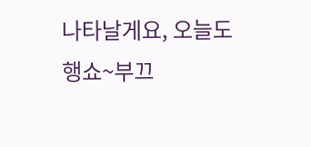나타날게요, 오늘도 행쇼~부끄